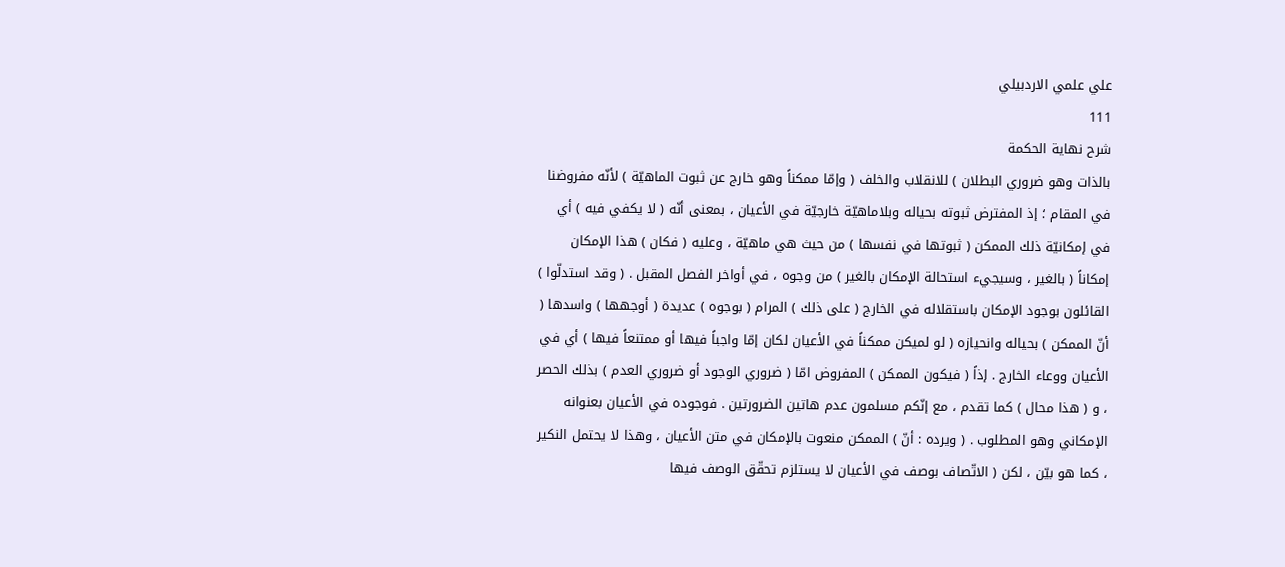علي علمي الاردبيلي
111
شرح نهاية الحكمة
بالذات وهو ضروري البطلان ) للانقلاب والخلف ( وإمّا ممكناً وهو خارج عن ثبوت الماهيّة ) لأنّه مفروضنا في المقام ؛ إذ المفترض ثبوته بحياله وبلاماهيّة خارجيّة في الأعيان ، بمعنى أنّه ( لا يكفي فيه ) أي في إمكانيّة ذلك الممكن ( ثبوتها في نفسها ) من حيث هي ماهيّة ، وعليه ( فكان ) هذا الإمكان إمكاناً ( بالغير ، وسيجيء استحالة الإمكان بالغير ) من وجوه ، في أواخر الفصل المقبل . ( وقد استدلّوا ) القائلون بوجود الإمكان باستقلاله في الخارج ( على ذلك ) المرام ( بوجوه ) عديدة ( أوجهها ) واسدها ( أنّ الممكن ) بحياله وانحيازه ( لو لميكن ممكناً في الأعيان لكان إمّا واجباً فيها أو ممتنعاً فيها ) أي في الأعيان ووعاء الخارج . إذاً ( فيكون الممكن ) المفروض امّا ( ضروري الوجود أو ضروري العدم ) بذلك الحصر ، و ( هذا محال ) كما تقدم ، مع إنّكم مسلمون عدم هاتين الضرورتين . فوجوده في الأعيان بعنوانه الإمكاني وهو المطلوب . ( ويرده : أنّ ) الممكن منعوت بالإمكان في متن الأعيان ، وهذا لا يحتمل النكير ، كما هو بيّن ، لكن ( الاتّصاف بوصف في الأعيان لا يستلزم تحقّق الوصف فيها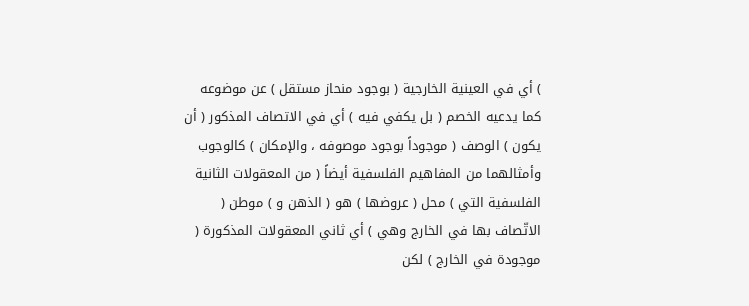) أي في العينية الخارجية ( بوجود منحاز مستقل ) عن موضوعه كما يدعيه الخصم ( بل يكفي فيه ) أي في الاتصاف المذكور ( أن يكون ) الوصف ( موجوداً بوجود موصوفه ، والإمكان ) كالوجوب وأمثالهما من المفاهيم الفلسفية أيضاً ( من المعقولات الثانية الفلسفية التي ) محل ( عروضها ) هو ( الذهن و ) موطن ( الاتّصاف بها في الخارج وهي ) أي ثاني المعقولات المذكورة ( موجودة في الخارج ) لكن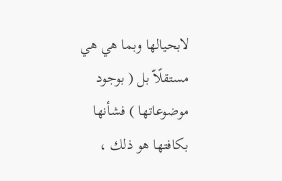لابحيالها وبما هي هي مستقلًاّ بل ( بوجود موضوعاتها ) فشأنها بكافتها هو ذلك ،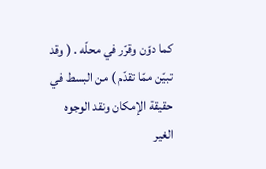كما دوّن وقرّر في محلّه . ( وقد تبيّن ممّا تقدّم ) من البسط في حقيقة الإمكان ونقد الوجوه الغير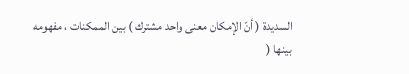السديدة ( أنّ الإمكان معنى واحد مشترك ) بين الممكنات ، مفهومه بينها (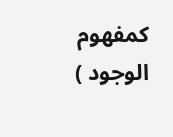كمفهوم الوجود )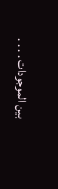بين الموجودات . . . .